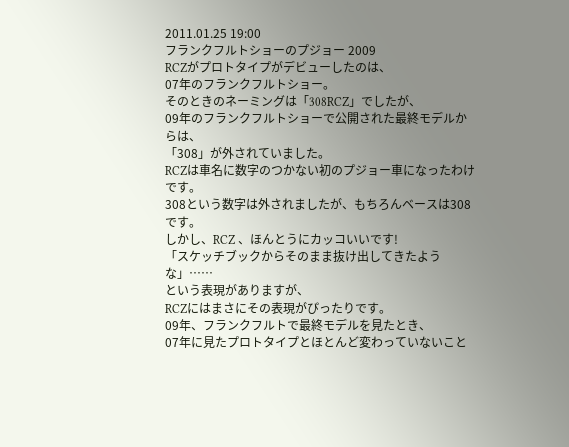2011.01.25 19:00
フランクフルトショーのプジョー 2009
RCZがプロトタイプがデビューしたのは、
07年のフランクフルトショー。
そのときのネーミングは「308RCZ」でしたが、
09年のフランクフルトショーで公開された最終モデルからは、
「308」が外されていました。
RCZは車名に数字のつかない初のプジョー車になったわけです。
308という数字は外されましたが、もちろんベースは308です。
しかし、RCZ 、ほんとうにカッコいいです!
「スケッチブックからそのまま抜け出してきたような」……
という表現がありますが、
RCZにはまさにその表現がぴったりです。
09年、フランクフルトで最終モデルを見たとき、
07年に見たプロトタイプとほとんど変わっていないこと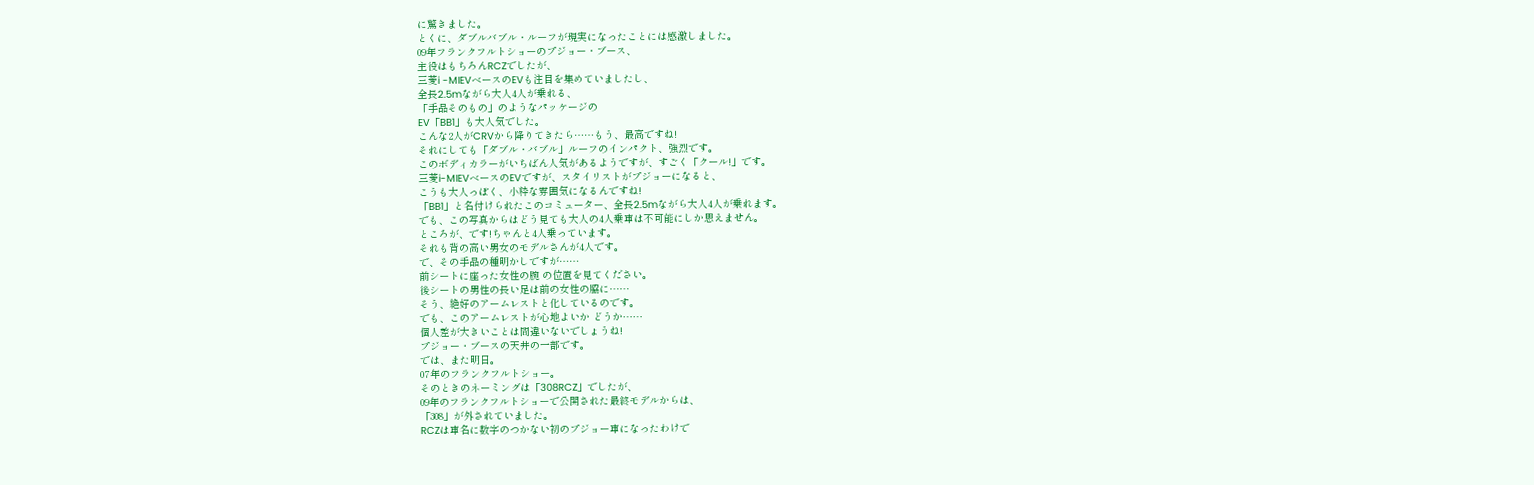に驚きました。
とくに、ダブルバブル・ルーフが現実になったことには感激しました。
09年フランクフルトショーのプジョー・ブース、
主役はもちろんRCZでしたが、
三菱i -MIEVベースのEVも注目を集めていましたし、
全長2.5mながら大人4人が乗れる、
「手品そのもの」のようなパッケージの
EV「BB1」も大人気でした。
こんな2人がCRVから降りてきたら……もう、最高ですね!
それにしても「ダブル・バブル」ルーフのインパクト、強烈です。
このボディカラーがいちばん人気があるようですが、すごく「クール!」です。
三菱i-MIEVベースのEVですが、スタイリストがプジョーになると、
こうも大人っぽく、小粋な雰囲気になるんですね!
「BB1」と名付けられたこのコミューター、全長2.5mながら大人4人が乗れます。
でも、この写真からはどう見ても大人の4人乗車は不可能にしか思えません。
ところが、です!ちゃんと4人乗っています。
それも背の高い男女のモデルさんが4人です。
で、その手品の種明かしですが……
前シートに座った女性の腕 の位置を見てください。
後シートの男性の長い足は前の女性の脇に……
そう、絶好のアームレストと化しているのです。
でも、このアームレストが心地よいか どうか……
個人差が大きいことは間違いないでしょうね!
プジョー・ブースの天井の一部です。
では、また明日。
07年のフランクフルトショー。
そのときのネーミングは「308RCZ」でしたが、
09年のフランクフルトショーで公開された最終モデルからは、
「308」が外されていました。
RCZは車名に数字のつかない初のプジョー車になったわけで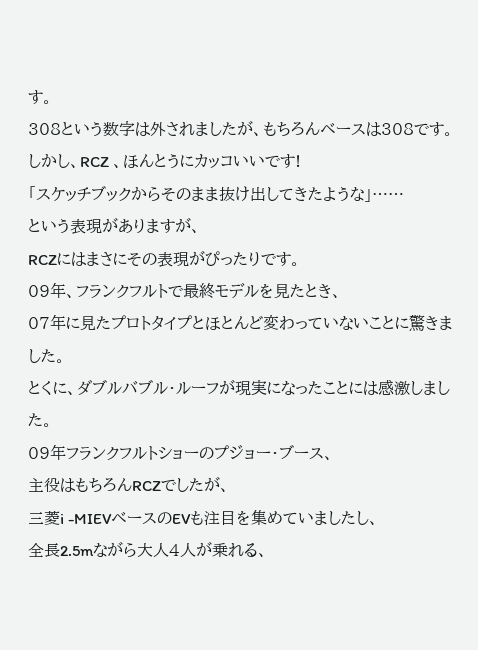す。
308という数字は外されましたが、もちろんベースは308です。
しかし、RCZ 、ほんとうにカッコいいです!
「スケッチブックからそのまま抜け出してきたような」……
という表現がありますが、
RCZにはまさにその表現がぴったりです。
09年、フランクフルトで最終モデルを見たとき、
07年に見たプロトタイプとほとんど変わっていないことに驚きました。
とくに、ダブルバブル・ルーフが現実になったことには感激しました。
09年フランクフルトショーのプジョー・ブース、
主役はもちろんRCZでしたが、
三菱i -MIEVベースのEVも注目を集めていましたし、
全長2.5mながら大人4人が乗れる、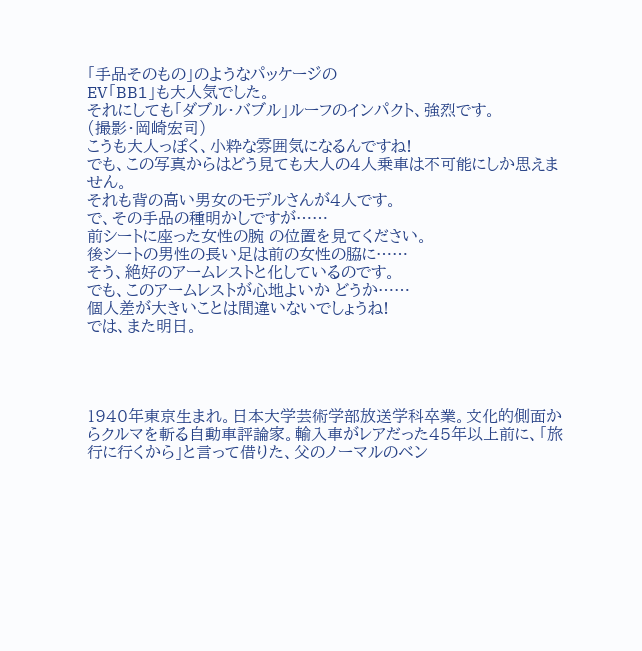「手品そのもの」のようなパッケージの
EV「BB1」も大人気でした。
それにしても「ダブル・バブル」ルーフのインパクト、強烈です。
(撮影・岡崎宏司)
こうも大人っぽく、小粋な雰囲気になるんですね!
でも、この写真からはどう見ても大人の4人乗車は不可能にしか思えません。
それも背の高い男女のモデルさんが4人です。
で、その手品の種明かしですが……
前シートに座った女性の腕 の位置を見てください。
後シートの男性の長い足は前の女性の脇に……
そう、絶好のアームレストと化しているのです。
でも、このアームレストが心地よいか どうか……
個人差が大きいことは間違いないでしょうね!
では、また明日。




1940年東京生まれ。日本大学芸術学部放送学科卒業。文化的側面からクルマを斬る自動車評論家。輸入車がレアだった45年以上前に、「旅行に行くから」と言って借りた、父のノーマルのベン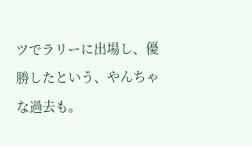ツでラリーに出場し、優勝したという、やんちゃな過去も。